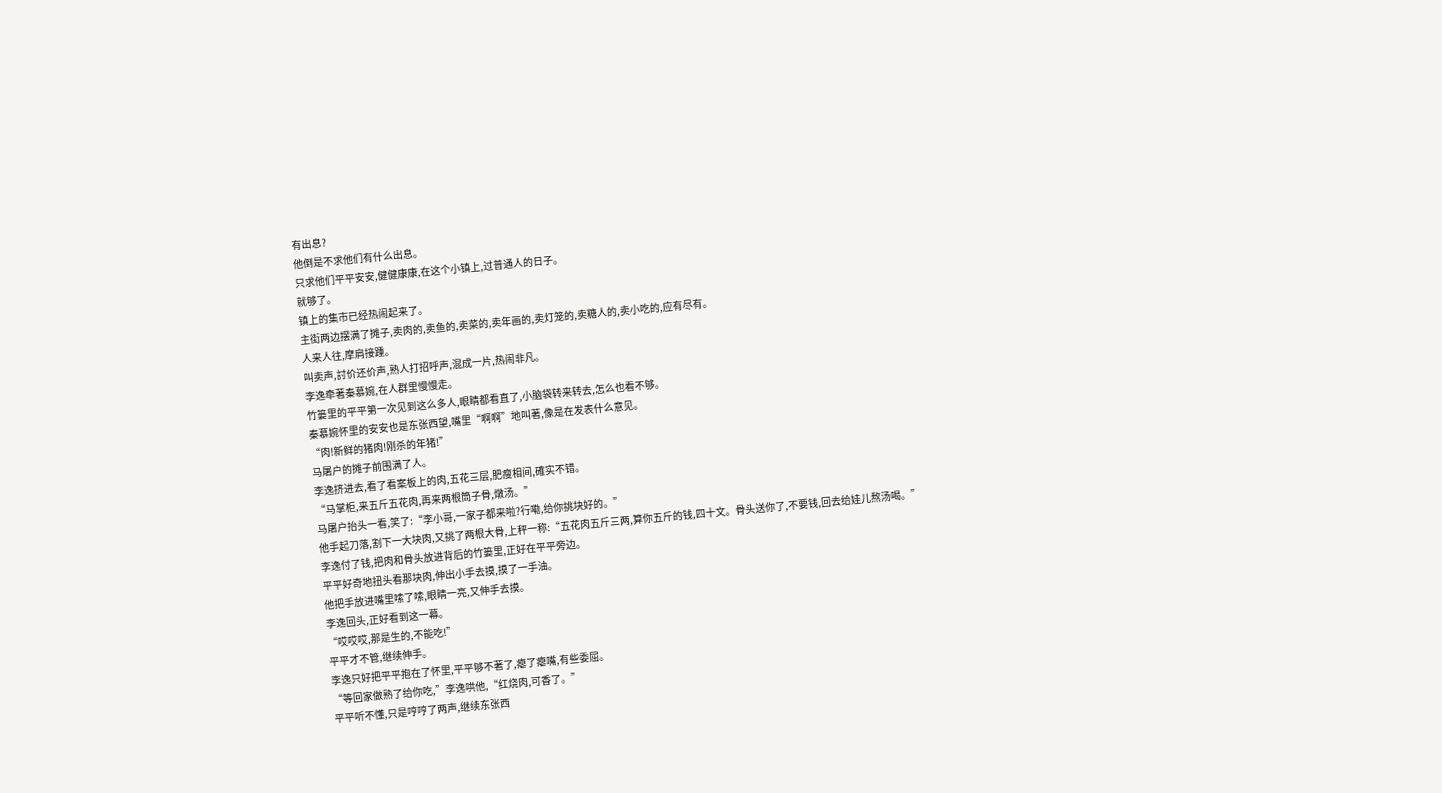有出息?
他倒是不求他们有什么出息。
只求他们平平安安,健健康康,在这个小镇上,过普通人的日子。
就够了。
镇上的集市已经热闹起来了。
主街两边摆满了摊子,卖肉的,卖鱼的,卖菜的,卖年画的,卖灯笼的,卖糖人的,卖小吃的,应有尽有。
人来人往,摩肩接踵。
叫卖声,討价还价声,熟人打招呼声,混成一片,热闹非凡。
李逸牵著秦慕婉,在人群里慢慢走。
竹篓里的平平第一次见到这么多人,眼睛都看直了,小脑袋转来转去,怎么也看不够。
秦慕婉怀里的安安也是东张西望,嘴里“啊啊”地叫著,像是在发表什么意见。
“肉!新鲜的猪肉!刚杀的年猪!”
马屠户的摊子前围满了人。
李逸挤进去,看了看案板上的肉,五花三层,肥瘦相间,確实不错。
“马掌柜,来五斤五花肉,再来两根筒子骨,燉汤。”
马屠户抬头一看,笑了:“李小哥,一家子都来啦?行嘞,给你挑块好的。”
他手起刀落,割下一大块肉,又挑了两根大骨,上秤一称:“五花肉五斤三两,算你五斤的钱,四十文。骨头送你了,不要钱,回去给娃儿熬汤喝。”
李逸付了钱,把肉和骨头放进背后的竹篓里,正好在平平旁边。
平平好奇地扭头看那块肉,伸出小手去摸,摸了一手油。
他把手放进嘴里嗦了嗦,眼睛一亮,又伸手去摸。
李逸回头,正好看到这一幕。
“哎哎哎,那是生的,不能吃!”
平平才不管,继续伸手。
李逸只好把平平抱在了怀里,平平够不著了,瘪了瘪嘴,有些委屈。
“等回家做熟了给你吃,”李逸哄他,“红烧肉,可香了。”
平平听不懂,只是哼哼了两声,继续东张西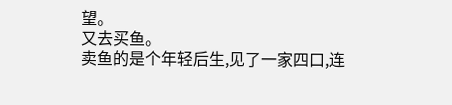望。
又去买鱼。
卖鱼的是个年轻后生,见了一家四口,连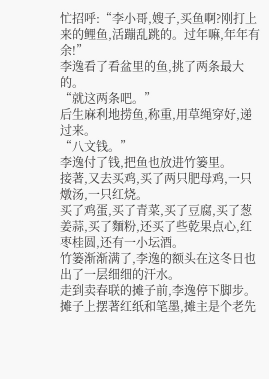忙招呼:“李小哥,嫂子,买鱼啊?刚打上来的鲤鱼,活蹦乱跳的。过年嘛,年年有余!”
李逸看了看盆里的鱼,挑了两条最大的。
“就这两条吧。”
后生麻利地捞鱼,称重,用草绳穿好,递过来。
“八文钱。”
李逸付了钱,把鱼也放进竹篓里。
接著,又去买鸡,买了两只肥母鸡,一只燉汤,一只红烧。
买了鸡蛋,买了青菜,买了豆腐,买了葱姜蒜,买了麵粉,还买了些乾果点心,红枣桂圆,还有一小坛酒。
竹篓渐渐满了,李逸的额头在这冬日也出了一层细细的汗水。
走到卖春联的摊子前,李逸停下脚步。
摊子上摆著红纸和笔墨,摊主是个老先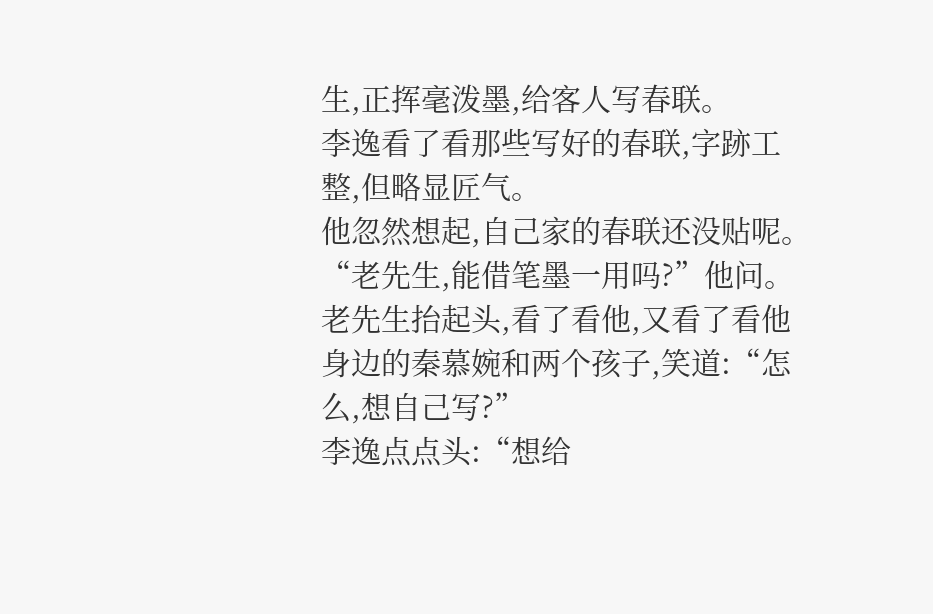生,正挥毫泼墨,给客人写春联。
李逸看了看那些写好的春联,字跡工整,但略显匠气。
他忽然想起,自己家的春联还没贴呢。
“老先生,能借笔墨一用吗?”他问。
老先生抬起头,看了看他,又看了看他身边的秦慕婉和两个孩子,笑道:“怎么,想自己写?”
李逸点点头:“想给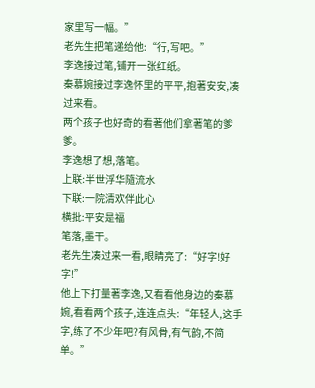家里写一幅。”
老先生把笔递给他:“行,写吧。”
李逸接过笔,铺开一张红纸。
秦慕婉接过李逸怀里的平平,抱著安安,凑过来看。
两个孩子也好奇的看著他们拿著笔的爹爹。
李逸想了想,落笔。
上联:半世浮华隨流水
下联:一院清欢伴此心
横批:平安是福
笔落,墨干。
老先生凑过来一看,眼睛亮了:“好字!好字!”
他上下打量著李逸,又看看他身边的秦慕婉,看看两个孩子,连连点头:“年轻人,这手字,练了不少年吧?有风骨,有气韵,不简单。”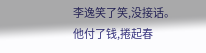李逸笑了笑,没接话。
他付了钱,捲起春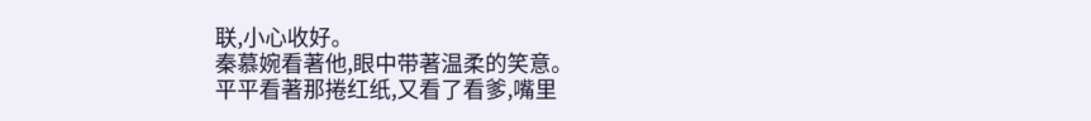联,小心收好。
秦慕婉看著他,眼中带著温柔的笑意。
平平看著那捲红纸,又看了看爹,嘴里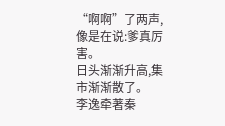“啊啊”了两声,像是在说:爹真厉害。
日头渐渐升高,集市渐渐散了。
李逸牵著秦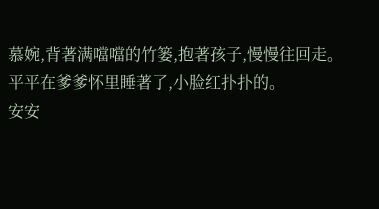慕婉,背著满噹噹的竹篓,抱著孩子,慢慢往回走。
平平在爹爹怀里睡著了,小脸红扑扑的。
安安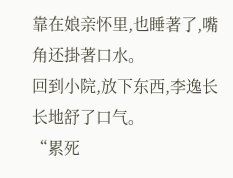靠在娘亲怀里,也睡著了,嘴角还掛著口水。
回到小院,放下东西,李逸长长地舒了口气。
“累死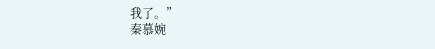我了。”
秦慕婉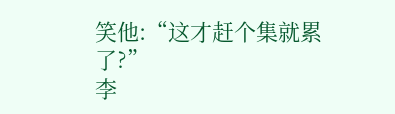笑他:“这才赶个集就累了?”
李